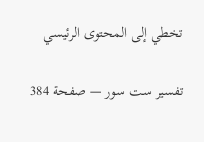تخطي إلى المحتوى الرئيسي

تفسير ست سور — صفحة 384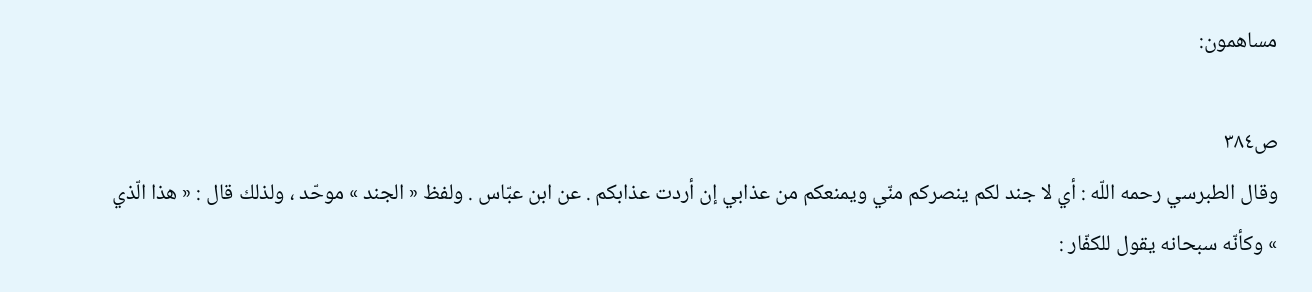مساهمون:

ص٣٨٤
وقال الطبرسي رحمه اللّه : أي لا جند لكم ينصركم منّي ويمنعكم من عذابي إن أردت عذابكم . عن ابن عبّاس . ولفظ « الجند » موحّد ، ولذلك قال : « هذا الّذي » وكأنّه سبحانه يقول للكفّار :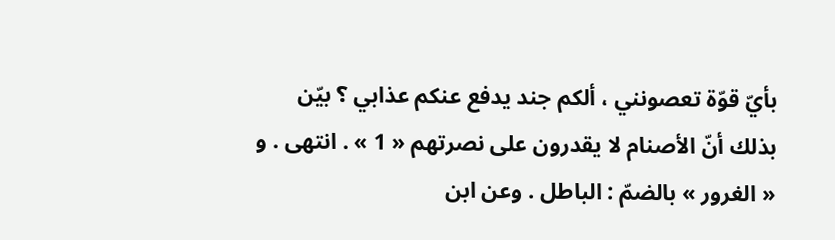بأيّ قوّة تعصونني ، ألكم جند يدفع عنكم عذابي ؟ بيّن بذلك أنّ الأصنام لا يقدرون على نصرتهم « 1 » . انتهى . و « الغرور » بالضمّ : الباطل . وعن ابن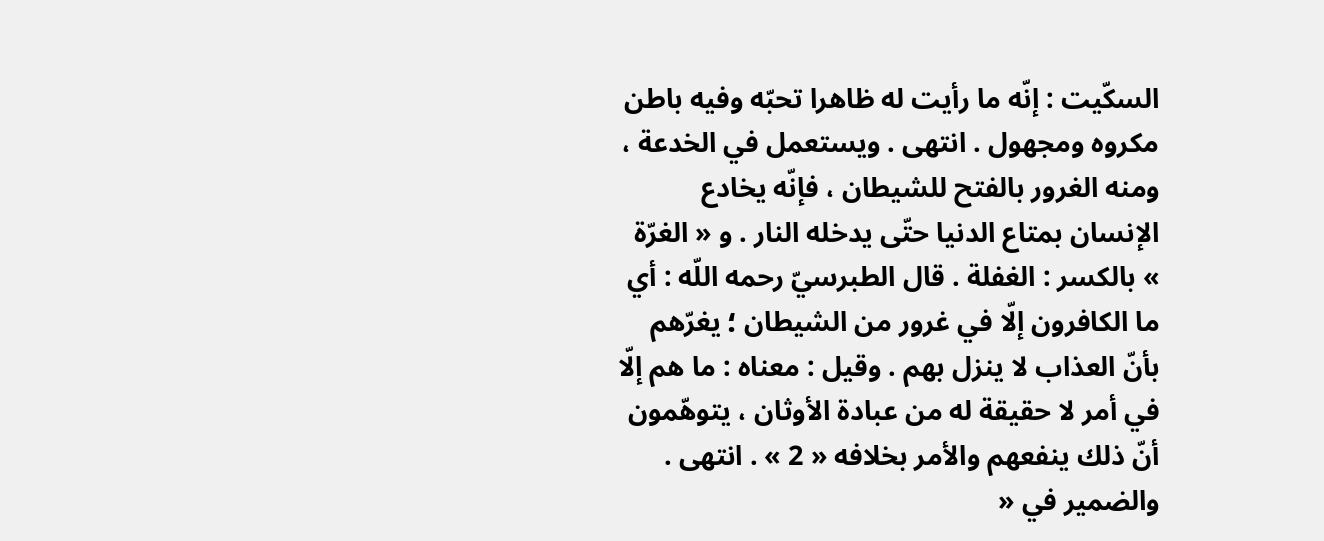السكّيت : إنّه ما رأيت له ظاهرا تحبّه وفيه باطن مكروه ومجهول . انتهى . ويستعمل في الخدعة ، ومنه الغرور بالفتح للشيطان ، فإنّه يخادع الإنسان بمتاع الدنيا حتّى يدخله النار . و « الغرّة » بالكسر : الغفلة . قال الطبرسيّ رحمه اللّه : أي ما الكافرون إلّا في غرور من الشيطان ؛ يغرّهم بأنّ العذاب لا ينزل بهم . وقيل : معناه : ما هم إلّا في أمر لا حقيقة له من عبادة الأوثان ، يتوهّمون أنّ ذلك ينفعهم والأمر بخلافه « 2 » . انتهى . والضمير في «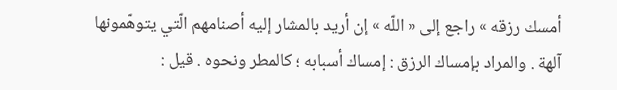أمسك رزقه » راجع إلى « اللّه » إن أريد بالمشار إليه أصنامهم الّتي يتوهّمونها آلهة . والمراد بإمساك الرزق : إمساك أسبابه ؛ كالمطر ونحوه . قيل :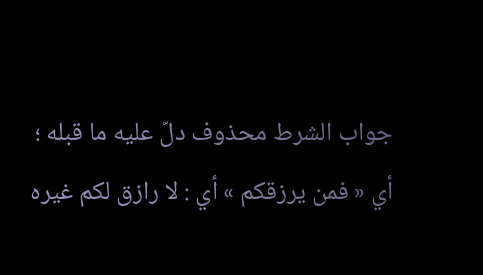جواب الشرط محذوف دلّ عليه ما قبله ؛ أي « فمن يرزقكم » أي : لا رازق لكم غيره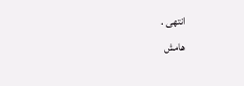انتهى .
هامش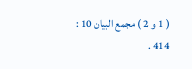( 1 و 2 ) مجمع البيان 10 : 414 .